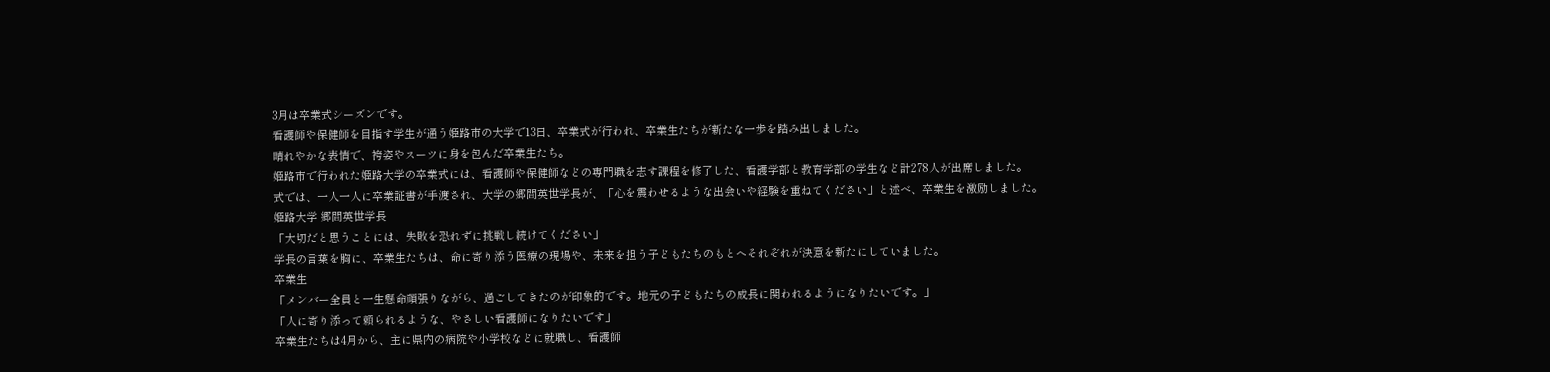3月は卒業式シーズンです。
看護師や保健師を目指す学生が通う姫路市の大学で13日、卒業式が行われ、卒業生たちが新たな一歩を踏み出しました。
晴れやかな表情で、袴姿やスーツに身を包んだ卒業生たち。
姫路市で行われた姫路大学の卒業式には、看護師や保健師などの専門職を志す課程を修了した、看護学部と教育学部の学生など計278人が出席しました。
式では、一人一人に卒業証書が手渡され、大学の郷間英世学長が、「心を震わせるような出会いや経験を重ねてください」と述べ、卒業生を激励しました。
姫路大学 郷間英世学長
「大切だと思うことには、失敗を恐れずに挑戦し続けてください」
学長の言葉を胸に、卒業生たちは、命に寄り添う医療の現場や、未来を担う子どもたちのもとへそれぞれが決意を新たにしていました。
卒業生
「メンバー全員と一生懸命頑張りながら、過ごしてきたのが印象的です。地元の子どもたちの成長に関われるようになりたいです。」
「人に寄り添って頼られるような、やさしい看護師になりたいです」
卒業生たちは4月から、主に県内の病院や小学校などに就職し、看護師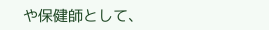や保健師として、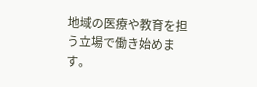地域の医療や教育を担う立場で働き始めます。